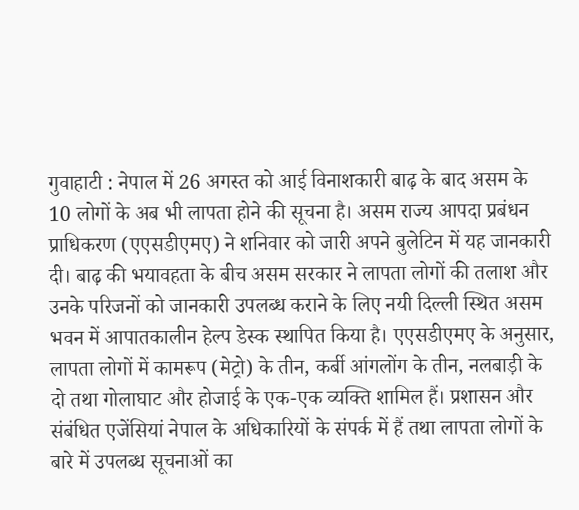गुवाहाटी : नेपाल में 26 अगस्त को आई विनाशकारी बाढ़ के बाद असम के 10 लोगों के अब भी लापता होने की सूचना है। असम राज्य आपदा प्रबंधन प्राधिकरण (एएसडीएमए) ने शनिवार को जारी अपने बुलेटिन में यह जानकारी दी। बाढ़ की भयावहता के बीच असम सरकार ने लापता लोगों की तलाश और उनके परिजनों को जानकारी उपलब्ध कराने के लिए नयी दिल्ली स्थित असम भवन में आपातकालीन हेल्प डेस्क स्थापित किया है। एएसडीएमए के अनुसार, लापता लोगों में कामरूप (मेट्रो) के तीन, कर्बी आंगलोंग के तीन, नलबाड़ी के दो तथा गोलाघाट और होजाई के एक-एक व्यक्ति शामिल हैं। प्रशासन और संबंधित एजेंसियां नेपाल के अधिकारियों के संपर्क में हैं तथा लापता लोगों के बारे में उपलब्ध सूचनाओं का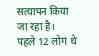सत्यापन किया जा रहा है।
पहले 12 लोग थे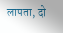लापता, दो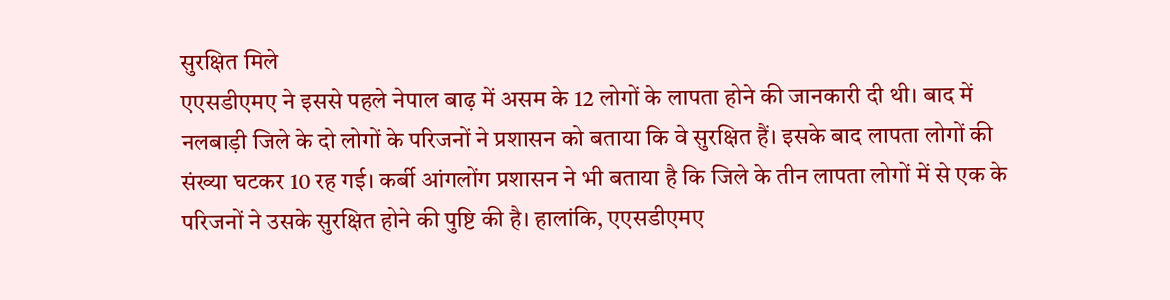सुरक्षित मिले
एएसडीएमए ने इससे पहले नेपाल बाढ़ में असम के 12 लोगों के लापता होने की जानकारी दी थी। बाद में नलबाड़ी जिले के दो लोगों के परिजनों ने प्रशासन को बताया कि वे सुरक्षित हैं। इसके बाद लापता लोगों की संख्या घटकर 10 रह गई। कर्बी आंगलोंग प्रशासन ने भी बताया है कि जिले के तीन लापता लोगों में से एक के परिजनों ने उसके सुरक्षित होने की पुष्टि की है। हालांकि, एएसडीएमए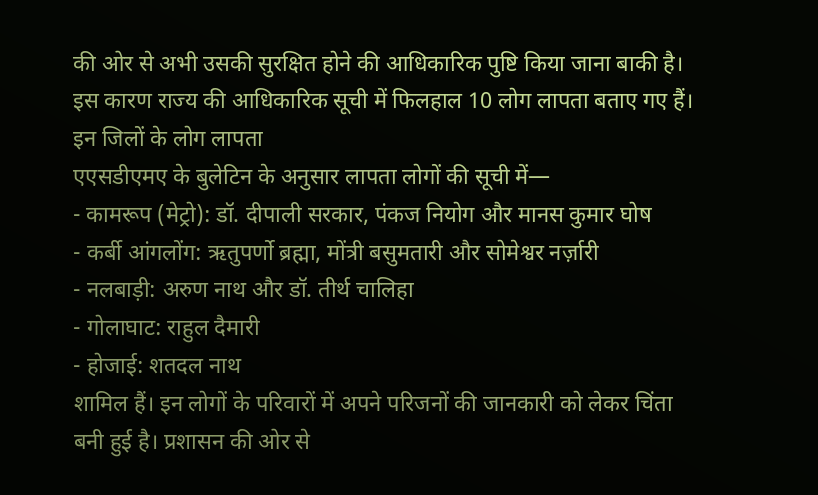की ओर से अभी उसकी सुरक्षित होने की आधिकारिक पुष्टि किया जाना बाकी है। इस कारण राज्य की आधिकारिक सूची में फिलहाल 10 लोग लापता बताए गए हैं।
इन जिलों के लोग लापता
एएसडीएमए के बुलेटिन के अनुसार लापता लोगों की सूची में—
- कामरूप (मेट्रो): डॉ. दीपाली सरकार, पंकज नियोग और मानस कुमार घोष
- कर्बी आंगलोंग: ऋतुपर्णो ब्रह्मा, मोंत्री बसुमतारी और सोमेश्वर नर्ज़ारी
- नलबाड़ी: अरुण नाथ और डॉ. तीर्थ चालिहा
- गोलाघाट: राहुल दैमारी
- होजाई: शतदल नाथ
शामिल हैं। इन लोगों के परिवारों में अपने परिजनों की जानकारी को लेकर चिंता बनी हुई है। प्रशासन की ओर से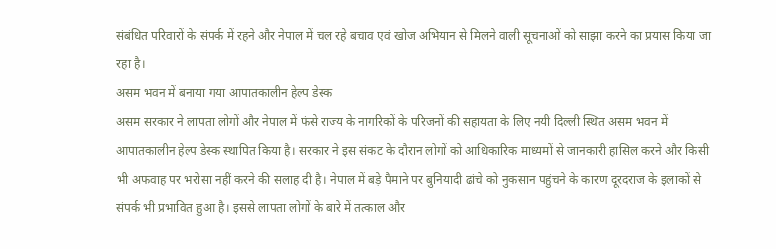संबंधित परिवारों के संपर्क में रहने और नेपाल में चल रहे बचाव एवं खोज अभियान से मिलने वाली सूचनाओं को साझा करने का प्रयास किया जा रहा है।
असम भवन में बनाया गया आपातकालीन हेल्प डेस्क
असम सरकार ने लापता लोगों और नेपाल में फंसे राज्य के नागरिकों के परिजनों की सहायता के लिए नयी दिल्ली स्थित असम भवन में आपातकालीन हेल्प डेस्क स्थापित किया है। सरकार ने इस संकट के दौरान लोगों को आधिकारिक माध्यमों से जानकारी हासिल करने और किसी भी अफवाह पर भरोसा नहीं करने की सलाह दी है। नेपाल में बड़े पैमाने पर बुनियादी ढांचे को नुकसान पहुंचने के कारण दूरदराज के इलाकों से संपर्क भी प्रभावित हुआ है। इससे लापता लोगों के बारे में तत्काल और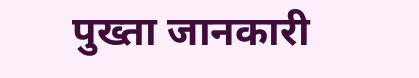पुख्ता जानकारी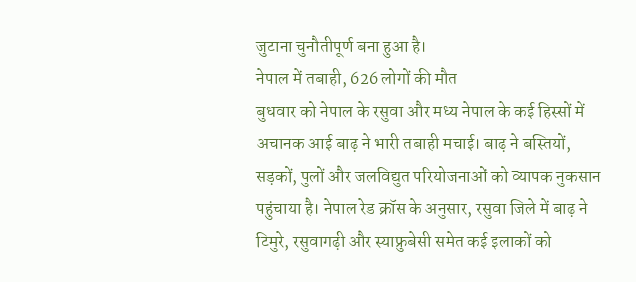जुटाना चुनौतीपूर्ण बना हुआ है।
नेपाल में तबाही, 626 लोगों की मौत
बुधवार को नेपाल के रसुवा और मध्य नेपाल के कई हिस्सों में अचानक आई बाढ़ ने भारी तबाही मचाई। बाढ़ ने बस्तियों, सड़कों, पुलों और जलविद्युत परियोजनाओं को व्यापक नुकसान पहुंचाया है। नेपाल रेड क्रॉस के अनुसार, रसुवा जिले में बाढ़ ने टिमुरे, रसुवागढ़ी और स्याफ्रुबेसी समेत कई इलाकों को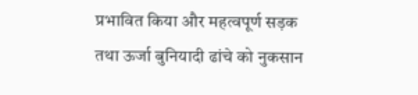प्रभावित किया और महत्वपूर्ण सड़क तथा ऊर्जा बुनियादी ढांचे को नुकसान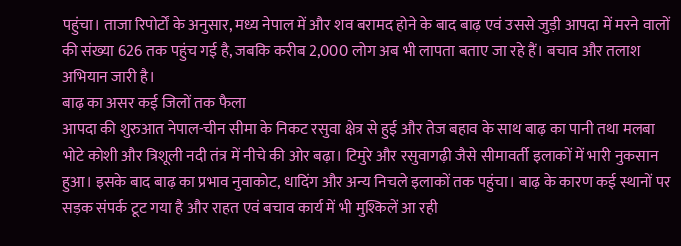पहुंचा। ताजा रिपोर्टों के अनुसार, मध्य नेपाल में और शव बरामद होने के बाद बाढ़ एवं उससे जुड़ी आपदा में मरने वालों की संख्या 626 तक पहुंच गई है, जबकि करीब 2,000 लोग अब भी लापता बताए जा रहे हैं। बचाव और तलाश अभियान जारी है।
बाढ़ का असर कई जिलों तक फैला
आपदा की शुरुआत नेपाल-चीन सीमा के निकट रसुवा क्षेत्र से हुई और तेज बहाव के साथ बाढ़ का पानी तथा मलबा भोटे कोशी और त्रिशूली नदी तंत्र में नीचे की ओर बढ़ा। टिमुरे और रसुवागढ़ी जैसे सीमावर्ती इलाकों में भारी नुकसान हुआ। इसके बाद बाढ़ का प्रभाव नुवाकोट, धादिंग और अन्य निचले इलाकों तक पहुंचा। बाढ़ के कारण कई स्थानों पर सड़क संपर्क टूट गया है और राहत एवं बचाव कार्य में भी मुश्किलें आ रही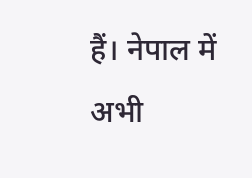हैं। नेपाल में अभी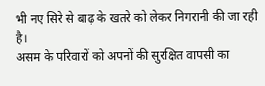भी नए सिरे से बाढ़ के खतरे को लेकर निगरानी की जा रही है।
असम के परिवारों को अपनों की सुरक्षित वापसी का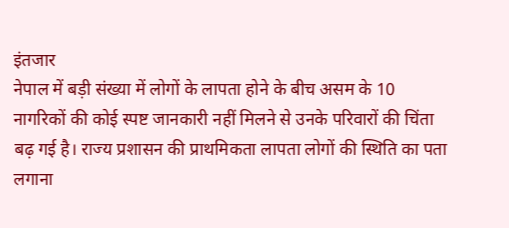इंतजार
नेपाल में बड़ी संख्या में लोगों के लापता होने के बीच असम के 10 नागरिकों की कोई स्पष्ट जानकारी नहीं मिलने से उनके परिवारों की चिंता बढ़ गई है। राज्य प्रशासन की प्राथमिकता लापता लोगों की स्थिति का पता लगाना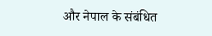और नेपाल के संबंधित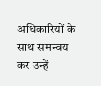अधिकारियों के साथ समन्वय कर उन्हें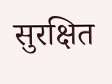सुरक्षित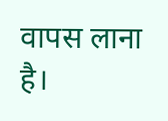वापस लाना है।